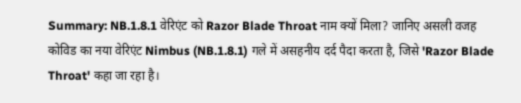Summary: NB.1.8.1 वेरिएंट को Razor Blade Throat नाम क्यों मिला? जानिए असली वजह
कोविड का नया वेरिएंट Nimbus (NB.1.8.1) गले में असहनीय दर्द पैदा करता है, जिसे 'Razor Blade Throat' कहा जा रहा है।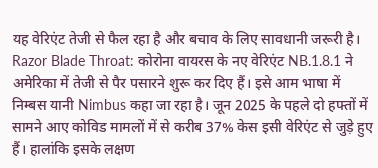यह वेरिएंट तेजी से फैल रहा है और बचाव के लिए सावधानी जरूरी है।
Razor Blade Throat: कोरोना वायरस के नए वेरिएंट NB.1.8.1 ने अमेरिका में तेजी से पैर पसारने शुरू कर दिए हैं। इसे आम भाषा में निम्बस यानी Nimbus कहा जा रहा है। जून 2025 के पहले दो हफ्तों में सामने आए कोविड मामलों में से करीब 37% केस इसी वेरिएंट से जुड़े हुए हैं। हालांकि इसके लक्षण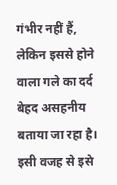गंभीर नहीं हैं, लेकिन इससे होने वाला गले का दर्द बेहद असहनीय बताया जा रहा है। इसी वजह से इसे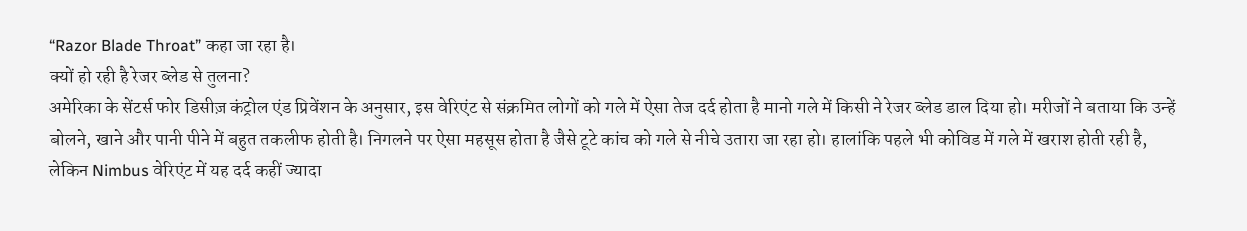“Razor Blade Throat” कहा जा रहा है।
क्यों हो रही है रेजर ब्लेड से तुलना?
अमेरिका के सेंटर्स फोर डिसीज़ कंट्रोल एंड प्रिवेंशन के अनुसार, इस वेरिएंट से संक्रमित लोगों को गले में ऐसा तेज दर्द होता है मानो गले में किसी ने रेजर ब्लेड डाल दिया हो। मरीजों ने बताया कि उन्हें बोलने, खाने और पानी पीने में बहुत तकलीफ होती है। निगलने पर ऐसा महसूस होता है जैसे टूटे कांच को गले से नीचे उतारा जा रहा हो। हालांकि पहले भी कोविड में गले में खराश होती रही है, लेकिन Nimbus वेरिएंट में यह दर्द कहीं ज्यादा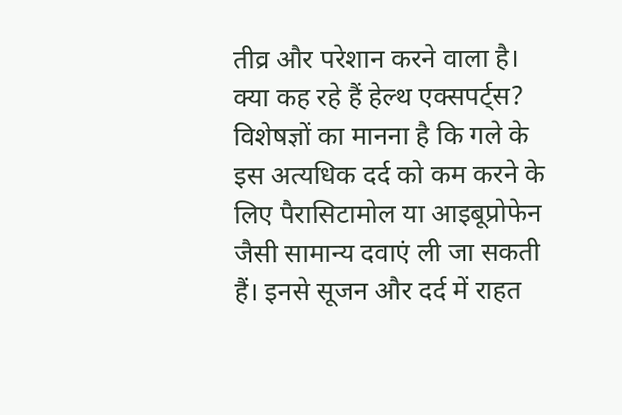तीव्र और परेशान करने वाला है।
क्या कह रहे हैं हेल्थ एक्सपर्ट्स?
विशेषज्ञों का मानना है कि गले के इस अत्यधिक दर्द को कम करने के लिए पैरासिटामोल या आइबूप्रोफेन जैसी सामान्य दवाएं ली जा सकती हैं। इनसे सूजन और दर्द में राहत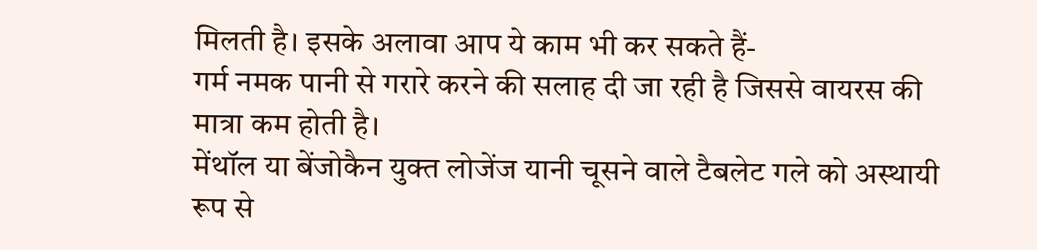मिलती है। इसके अलावा आप ये काम भी कर सकते हैं-
गर्म नमक पानी से गरारे करने की सलाह दी जा रही है जिससे वायरस की मात्रा कम होती है।
मेंथॉल या बेंजोकैन युक्त लोजेंज यानी चूसने वाले टैबलेट गले को अस्थायी रूप से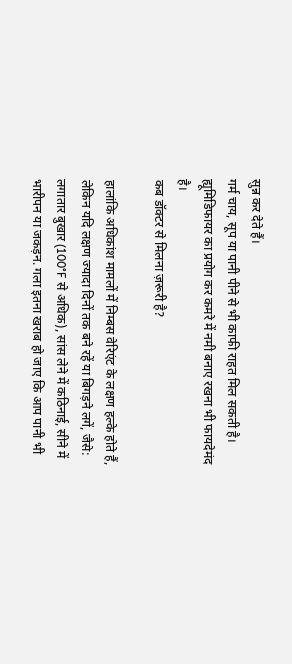सुन्न कर देते हैं।
गर्म चाय, सूप या पानी पीने से भी काफी राहत मिल सकती है।
ह्यूमिडिफायर का प्रयोग कर कमरे में नमी बनाए रखना भी फायदेमंद है।
कब डॉक्टर से मिलना ज़रूरी है?

हालांकि अधिकांश मामलों में निम्बस वेरिएंट के लक्षण हल्के होते हैं, लेकिन यदि लक्षण ज्यादा दिनों तक बने रहें या बिगड़ने लगें, जैसे: लगातार बुखार (100°F से अधिक), सांस लेने में कठिनाई, सीने में भारीपन या जकड़न. गला इतना खराब हो जाए कि आप पानी भी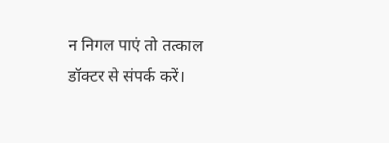न निगल पाएं तो तत्काल डॉक्टर से संपर्क करें।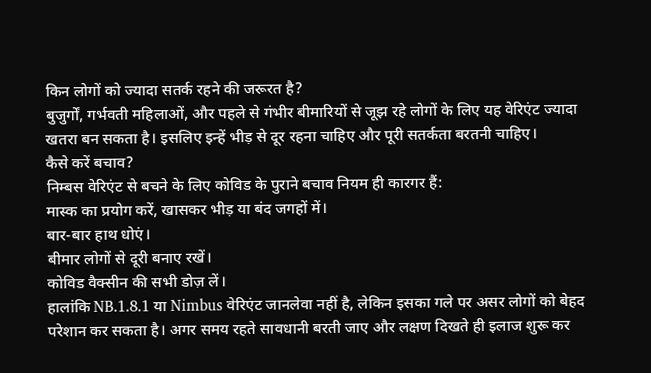किन लोगों को ज्यादा सतर्क रहने की जरूरत है?
बुजुर्गों, गर्भवती महिलाओं, और पहले से गंभीर बीमारियों से जूझ रहे लोगों के लिए यह वेरिएंट ज्यादा खतरा बन सकता है। इसलिए इन्हें भीड़ से दूर रहना चाहिए और पूरी सतर्कता बरतनी चाहिए।
कैसे करें बचाव?
निम्बस वेरिएंट से बचने के लिए कोविड के पुराने बचाव नियम ही कारगर हैं:
मास्क का प्रयोग करें, खासकर भीड़ या बंद जगहों में।
बार-बार हाथ धोएं।
बीमार लोगों से दूरी बनाए रखें।
कोविड वैक्सीन की सभी डोज़ लें।
हालांकि NB.1.8.1 या Nimbus वेरिएंट जानलेवा नहीं है, लेकिन इसका गले पर असर लोगों को बेहद परेशान कर सकता है। अगर समय रहते सावधानी बरती जाए और लक्षण दिखते ही इलाज शुरू कर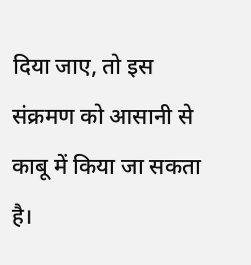दिया जाए, तो इस संक्रमण को आसानी से काबू में किया जा सकता है।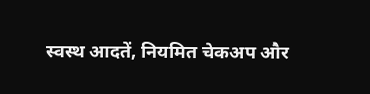स्वस्थ आदतें, नियमित चेकअप और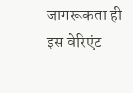जागरूकता ही इस वेरिएंट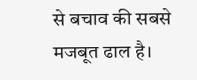से बचाव की सबसे मजबूत ढाल है।